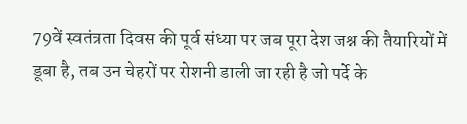79वें स्वतंत्रता दिवस की पूर्व संध्या पर जब पूरा देश जश्न की तैयारियों में डूबा है, तब उन चेहरों पर रोशनी डाली जा रही है जो पर्दे के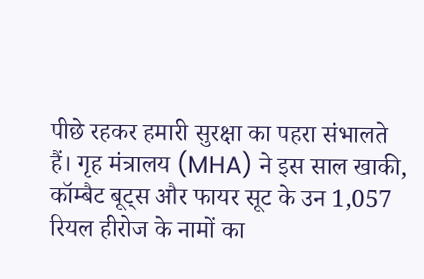पीछे रहकर हमारी सुरक्षा का पहरा संभालते हैं। गृह मंत्रालय (MHA) ने इस साल खाकी, कॉम्बैट बूट्स और फायर सूट के उन 1,057 रियल हीरोज के नामों का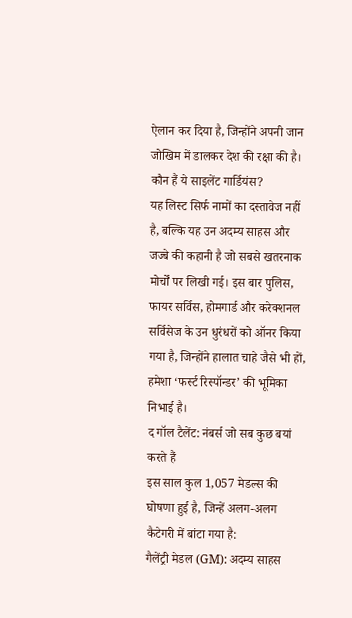ऐलान कर दिया है, जिन्होंने अपनी जान जोखिम में डालकर देश की रक्षा की है।
कौन हैं ये साइलेंट गार्डियंस?
यह लिस्ट सिर्फ नामों का दस्तावेज नहीं है, बल्कि यह उन अदम्य साहस और जज्बे की कहानी है जो सबसे खतरनाक मोर्चों पर लिखी गई। इस बार पुलिस, फायर सर्विस, होमगार्ड और करेक्शनल सर्विसेज के उन धुरंधरों को ऑनर किया गया है, जिन्होंने हालात चाहे जैसे भी हों, हमेशा ‘फर्स्ट रिस्पॉन्डर’ की भूमिका निभाई है।
द गॉल टैलेंट: नंबर्स जो सब कुछ बयां करते हैं
इस साल कुल 1,057 मेडल्स की घोषणा हुई है, जिन्हें अलग-अलग कैटेगरी में बांटा गया है:
गैलेंट्री मेडल (GM): अदम्य साहस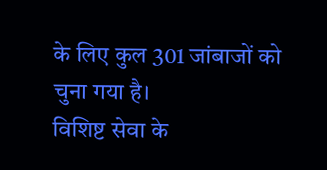के लिए कुल 301 जांबाजों को चुना गया है।
विशिष्ट सेवा के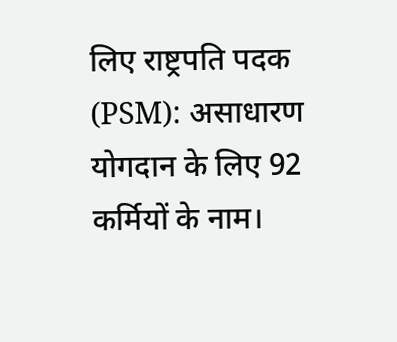लिए राष्ट्रपति पदक (PSM): असाधारण योगदान के लिए 92 कर्मियों के नाम।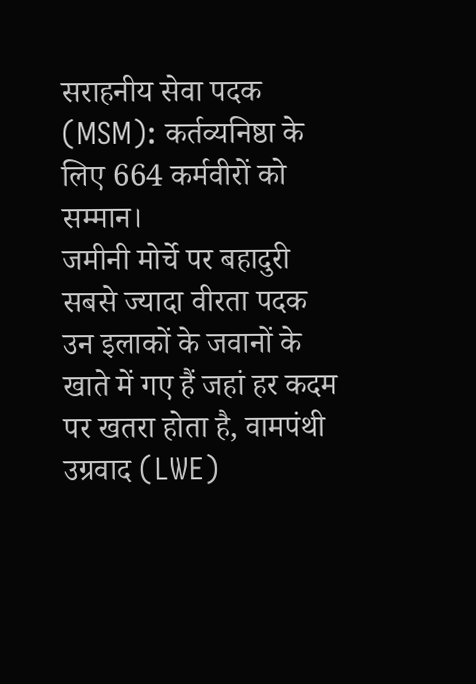सराहनीय सेवा पदक (MSM): कर्तव्यनिष्ठा के लिए 664 कर्मवीरों को सम्मान।
जमीनी मोर्चे पर बहादुरी
सबसे ज्यादा वीरता पदक उन इलाकों के जवानों के खाते में गए हैं जहां हर कदम पर खतरा होता है, वामपंथी उग्रवाद (LWE)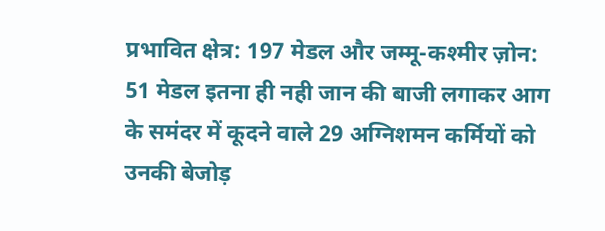प्रभावित क्षेत्र: 197 मेडल और जम्मू-कश्मीर ज़ोन: 51 मेडल इतना ही नही जान की बाजी लगाकर आग के समंदर में कूदने वाले 29 अग्निशमन कर्मियों को उनकी बेजोड़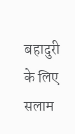बहादुरी के लिए सलाम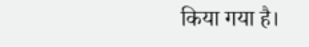किया गया है।